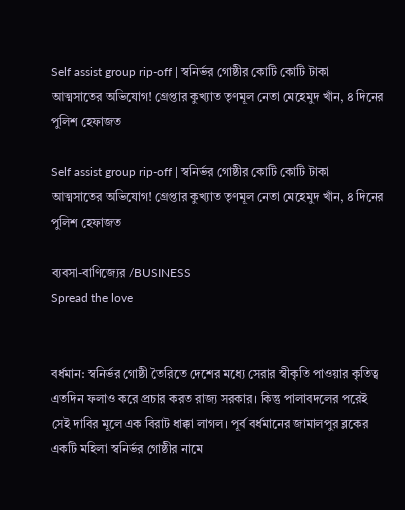Self assist group rip-off | স্বনির্ভর গোষ্ঠীর কোটি কোটি টাকা আত্মসাতের অভিযোগ! গ্রেপ্তার কুখ্যাত তৃণমূল নেতা মেহেমুদ খাঁন, ৪ দিনের পুলিশ হেফাজত

Self assist group rip-off | স্বনির্ভর গোষ্ঠীর কোটি কোটি টাকা আত্মসাতের অভিযোগ! গ্রেপ্তার কুখ্যাত তৃণমূল নেতা মেহেমুদ খাঁন, ৪ দিনের পুলিশ হেফাজত

ব্যবসা-বাণিজ্যের /BUSINESS
Spread the love


বর্ধমান: স্বনির্ভর গোষ্ঠী তৈরিতে দেশের মধ্যে সেরার স্বীকৃতি পাওয়ার কৃতিত্ব এতদিন ফলাও করে প্রচার করত রাজ্য সরকার। কিন্তু পালাবদলের পরেই সেই দাবির মূলে এক বিরাট ধাক্কা লাগল। পূর্ব বর্ধমানের জামালপুর ব্লকের একটি মহিলা স্বনির্ভর গোষ্ঠীর নামে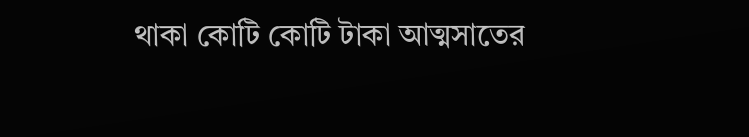থাকা কোটি কোটি টাকা আত্মসাতের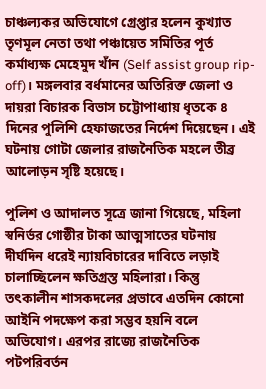চাঞ্চল্যকর অভিযোগে গ্রেপ্তার হলেন কুখ্যাত তৃণমূল নেতা তথা পঞ্চায়েত সমিতির পূর্ত কর্মাধ্যক্ষ মেহেমুদ খাঁন (Self assist group rip-off)। মঙ্গলবার বর্ধমানের অতিরিক্ত জেলা ও দায়রা বিচারক বিভাস চট্টোপাধ্যায় ধৃতকে ৪ দিনের পুলিশি হেফাজতের নির্দেশ দিয়েছেন। এই ঘটনায় গোটা জেলার রাজনৈতিক মহলে তীব্র আলোড়ন সৃষ্টি হয়েছে।

পুলিশ ও আদালত সূত্রে জানা গিয়েছে, মহিলা স্বনির্ভর গোষ্ঠীর টাকা আত্মসাতের ঘটনায় দীর্ঘদিন ধরেই ন্যায়বিচারের দাবিতে লড়াই চালাচ্ছিলেন ক্ষতিগ্রস্ত মহিলারা। কিন্তু তৎকালীন শাসকদলের প্রভাবে এতদিন কোনো আইনি পদক্ষেপ করা সম্ভব হয়নি বলে অভিযোগ। এরপর রাজ্যে রাজনৈতিক পটপরিবর্তন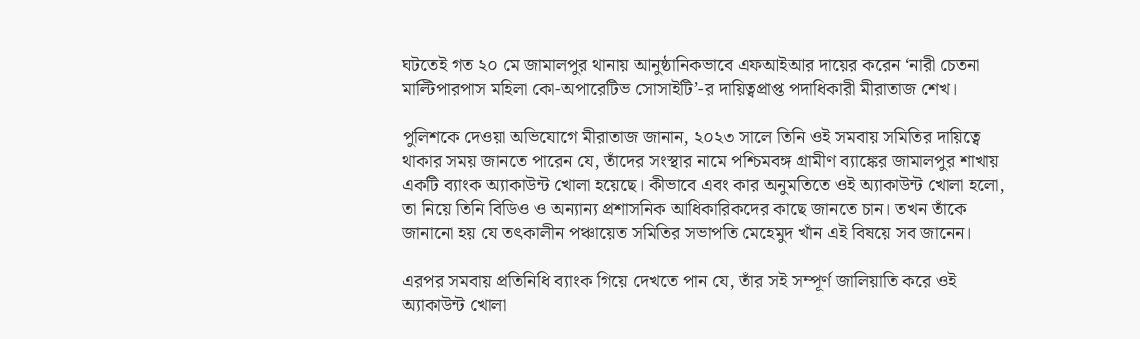ঘটতেই গত ২০ মে জামালপুর থানায় আনুষ্ঠানিকভাবে এফআইআর দায়ের করেন ‘নারী চেতনা মাল্টিপারপাস মহিলা কো-অপারেটিভ সোসাইটি’-র দায়িত্বপ্রাপ্ত পদাধিকারী মীরাতাজ শেখ।

পুলিশকে দেওয়া অভিযোগে মীরাতাজ জানান, ২০২৩ সালে তিনি ওই সমবায় সমিতির দায়িত্বে থাকার সময় জানতে পারেন যে, তাঁদের সংস্থার নামে পশ্চিমবঙ্গ গ্রামীণ ব্যাঙ্কের জামালপুর শাখায় একটি ব্যাংক অ্যাকাউন্ট খোলা হয়েছে। কীভাবে এবং কার অনুমতিতে ওই অ্যাকাউন্ট খোলা হলো, তা নিয়ে তিনি বিডিও ও অন্যান্য প্রশাসনিক আধিকারিকদের কাছে জানতে চান। তখন তাঁকে জানানো হয় যে তৎকালীন পঞ্চায়েত সমিতির সভাপতি মেহেমুদ খাঁন এই বিষয়ে সব জানেন।

এরপর সমবায় প্রতিনিধি ব্যাংক গিয়ে দেখতে পান যে, তাঁর সই সম্পূর্ণ জালিয়াতি করে ওই অ্যাকাউন্ট খোলা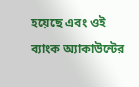হয়েছে এবং ওই ব্যাংক অ্যাকাউন্টের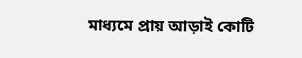মাধ্যমে প্রায় আড়াই কোটি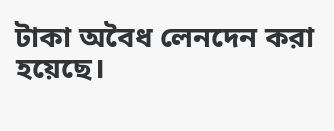টাকা অবৈধ লেনদেন করা হয়েছে।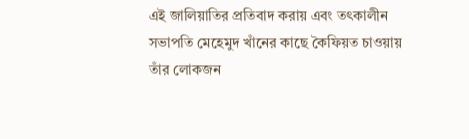এই জালিয়াতির প্রতিবাদ করায় এবং তৎকালীন সভাপতি মেহেমুদ খাঁনের কাছে কৈফিয়ত চাওয়ায় তাঁর লোকজন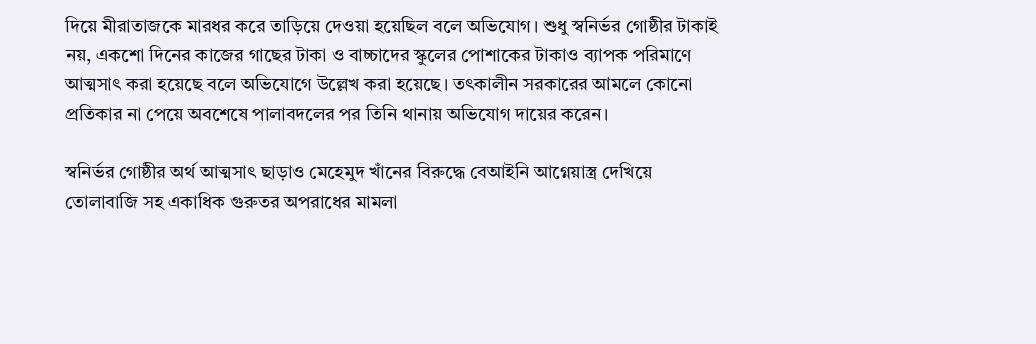দিয়ে মীরাতাজকে মারধর করে তাড়িয়ে দেওয়া হয়েছিল বলে অভিযোগ। শুধু স্বনির্ভর গোষ্ঠীর টাকাই নয়, একশো দিনের কাজের গাছের টাকা ও বাচ্চাদের স্কুলের পোশাকের টাকাও ব্যাপক পরিমাণে আত্মসাৎ করা হয়েছে বলে অভিযোগে উল্লেখ করা হয়েছে। তৎকালীন সরকারের আমলে কোনো প্রতিকার না পেয়ে অবশেষে পালাবদলের পর তিনি থানায় অভিযোগ দায়ের করেন।

স্বনির্ভর গোষ্ঠীর অর্থ আত্মসাৎ ছাড়াও মেহেমুদ খাঁনের বিরুদ্ধে বেআইনি আগ্নেয়াস্ত্র দেখিয়ে তোলাবাজি সহ একাধিক গুরুতর অপরাধের মামলা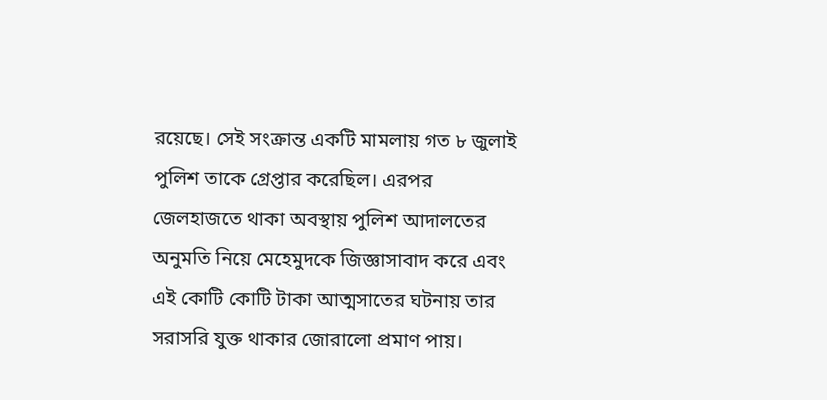রয়েছে। সেই সংক্রান্ত একটি মামলায় গত ৮ জুলাই পুলিশ তাকে গ্রেপ্তার করেছিল। এরপর জেলহাজতে থাকা অবস্থায় পুলিশ আদালতের অনুমতি নিয়ে মেহেমুদকে জিজ্ঞাসাবাদ করে এবং এই কোটি কোটি টাকা আত্মসাতের ঘটনায় তার সরাসরি যুক্ত থাকার জোরালো প্রমাণ পায়।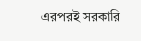এরপরই সরকারি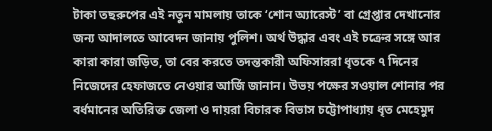টাকা তছরুপের এই নতুন মামলায় তাকে ‘শোন অ্যারেস্ট’ বা গ্রেপ্তার দেখানোর জন্য আদালতে আবেদন জানায় পুলিশ। অর্থ উদ্ধার এবং এই চক্রের সঙ্গে আর কারা কারা জড়িত, তা বের করতে তদন্তকারী অফিসাররা ধৃতকে ৭ দিনের নিজেদের হেফাজতে নেওয়ার আর্জি জানান। উভয় পক্ষের সওয়াল শোনার পর বর্ধমানের অতিরিক্ত জেলা ও দায়রা বিচারক বিভাস চট্টোপাধ্যায় ধৃত মেহেমুদ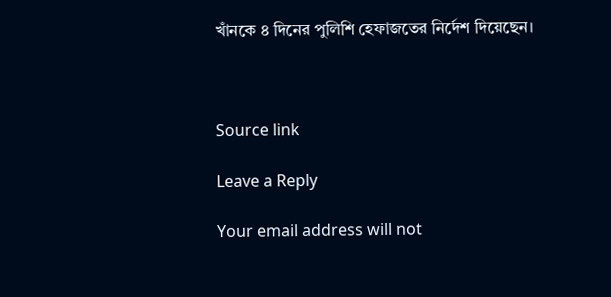খাঁনকে ৪ দিনের পুলিশি হেফাজতের নির্দেশ দিয়েছেন।



Source link

Leave a Reply

Your email address will not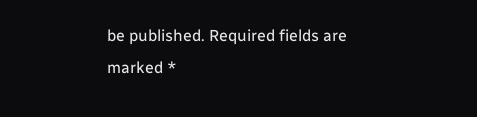be published. Required fields are marked *